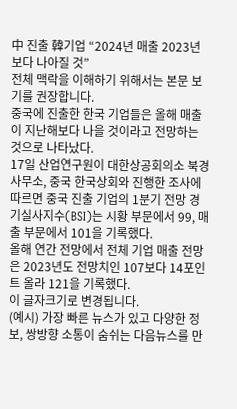中 진출 韓기업 “2024년 매출 2023년보다 나아질 것”
전체 맥락을 이해하기 위해서는 본문 보기를 권장합니다.
중국에 진출한 한국 기업들은 올해 매출이 지난해보다 나을 것이라고 전망하는 것으로 나타났다.
17일 산업연구원이 대한상공회의소 북경사무소, 중국 한국상회와 진행한 조사에 따르면 중국 진출 기업의 1분기 전망 경기실사지수(BSI)는 시황 부문에서 99, 매출 부문에서 101을 기록했다.
올해 연간 전망에서 전체 기업 매출 전망은 2023년도 전망치인 107보다 14포인트 올라 121을 기록했다.
이 글자크기로 변경됩니다.
(예시) 가장 빠른 뉴스가 있고 다양한 정보, 쌍방향 소통이 숨쉬는 다음뉴스를 만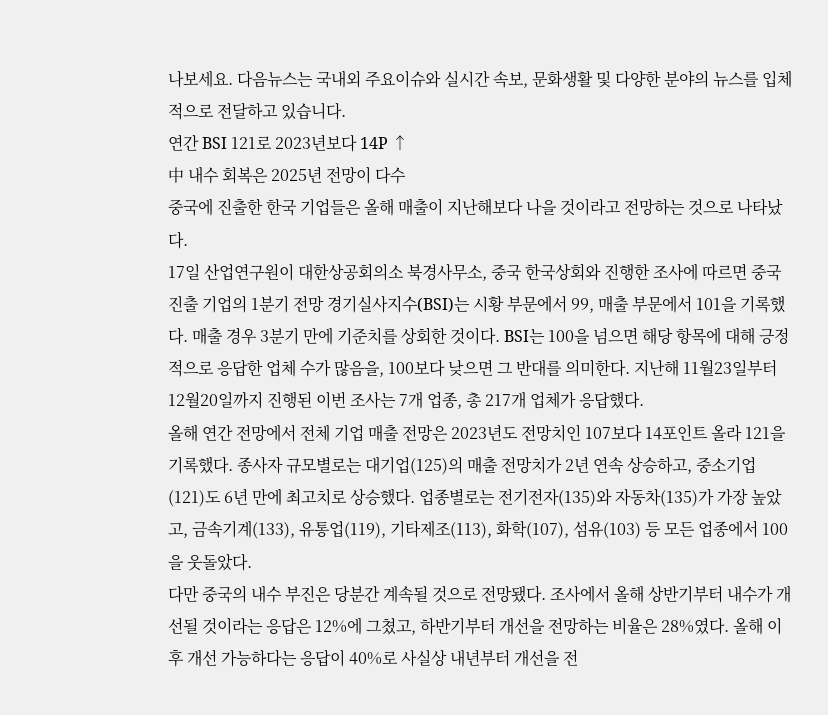나보세요. 다음뉴스는 국내외 주요이슈와 실시간 속보, 문화생활 및 다양한 분야의 뉴스를 입체적으로 전달하고 있습니다.
연간 BSI 121로 2023년보다 14P ↑
中 내수 회복은 2025년 전망이 다수
중국에 진출한 한국 기업들은 올해 매출이 지난해보다 나을 것이라고 전망하는 것으로 나타났다.
17일 산업연구원이 대한상공회의소 북경사무소, 중국 한국상회와 진행한 조사에 따르면 중국 진출 기업의 1분기 전망 경기실사지수(BSI)는 시황 부문에서 99, 매출 부문에서 101을 기록했다. 매출 경우 3분기 만에 기준치를 상회한 것이다. BSI는 100을 넘으면 해당 항목에 대해 긍정적으로 응답한 업체 수가 많음을, 100보다 낮으면 그 반대를 의미한다. 지난해 11월23일부터 12월20일까지 진행된 이번 조사는 7개 업종, 총 217개 업체가 응답했다.
올해 연간 전망에서 전체 기업 매출 전망은 2023년도 전망치인 107보다 14포인트 올라 121을 기록했다. 종사자 규모별로는 대기업(125)의 매출 전망치가 2년 연속 상승하고, 중소기업(121)도 6년 만에 최고치로 상승했다. 업종별로는 전기전자(135)와 자동차(135)가 가장 높았고, 금속기계(133), 유통업(119), 기타제조(113), 화학(107), 섬유(103) 등 모든 업종에서 100을 웃돌았다.
다만 중국의 내수 부진은 당분간 계속될 것으로 전망됐다. 조사에서 올해 상반기부터 내수가 개선될 것이라는 응답은 12%에 그쳤고, 하반기부터 개선을 전망하는 비율은 28%였다. 올해 이후 개선 가능하다는 응답이 40%로 사실상 내년부터 개선을 전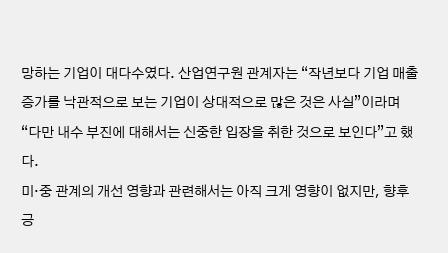망하는 기업이 대다수였다. 산업연구원 관계자는 “작년보다 기업 매출 증가를 낙관적으로 보는 기업이 상대적으로 많은 것은 사실”이라며 “다만 내수 부진에 대해서는 신중한 입장을 취한 것으로 보인다”고 했다.
미·중 관계의 개선 영향과 관련해서는 아직 크게 영향이 없지만, 향후 긍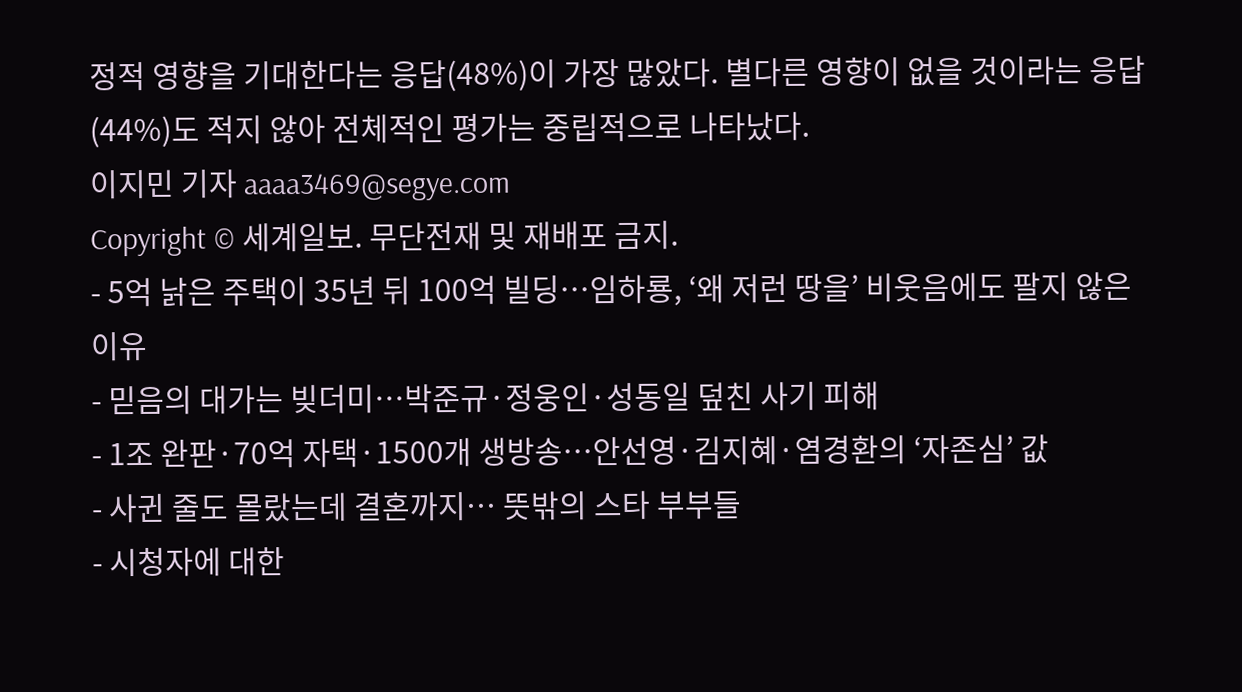정적 영향을 기대한다는 응답(48%)이 가장 많았다. 별다른 영향이 없을 것이라는 응답(44%)도 적지 않아 전체적인 평가는 중립적으로 나타났다.
이지민 기자 aaaa3469@segye.com
Copyright © 세계일보. 무단전재 및 재배포 금지.
- 5억 낡은 주택이 35년 뒤 100억 빌딩…임하룡, ‘왜 저런 땅을’ 비웃음에도 팔지 않은 이유
- 믿음의 대가는 빚더미…박준규·정웅인·성동일 덮친 사기 피해
- 1조 완판·70억 자택·1500개 생방송…안선영·김지혜·염경환의 ‘자존심’ 값
- 사귄 줄도 몰랐는데 결혼까지… 뜻밖의 스타 부부들
- 시청자에 대한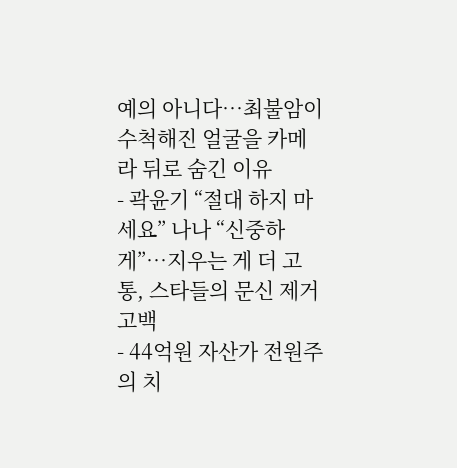예의 아니다…최불암이 수척해진 얼굴을 카메라 뒤로 숨긴 이유
- 곽윤기 “절대 하지 마세요” 나나 “신중하게”…지우는 게 더 고통, 스타들의 문신 제거 고백
- 44억원 자산가 전원주의 치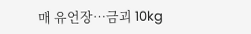매 유언장…금괴 10kg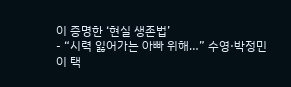이 증명한 ‘현실 생존법’
- “시력 잃어가는 아빠 위해…” 수영·박정민이 택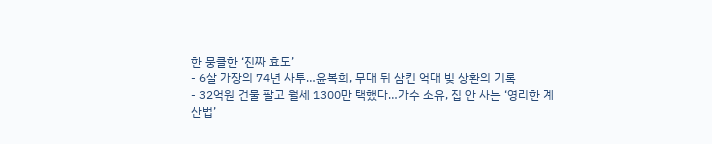한 뭉클한 ‘진짜 효도’
- 6살 가장의 74년 사투…윤복희, 무대 뒤 삼킨 억대 빚 상환의 기록
- 32억원 건물 팔고 월세 1300만 택했다…가수 소유, 집 안 사는 ‘영리한 계산법’